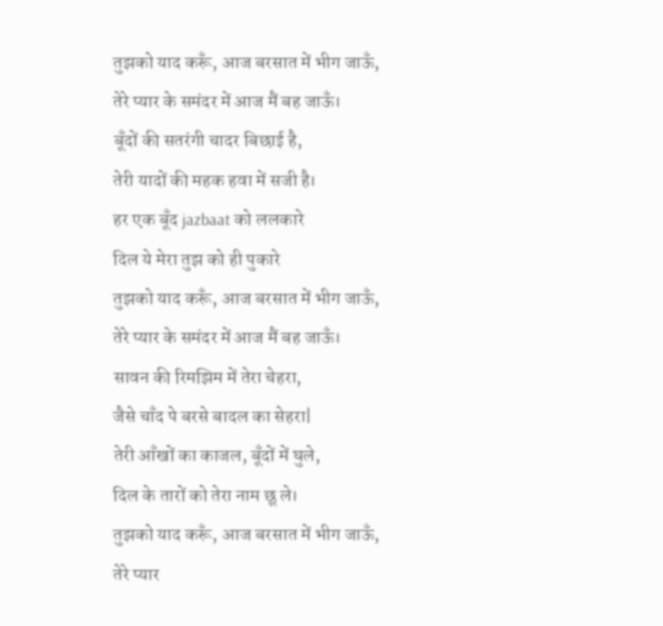तुझको याद करूँ, आज बरसात में भीग जाऊँ,
तेरे प्यार के समंदर में आज मैं बह जाऊँ।
बूँदों की सतरंगी चादर बिछाई है,
तेरी यादों की महक हवा में सजी है।
हर एक बूँद jazbaat को ललकारे
दिल ये मेरा तुझ को ही पुकारे
तुझको याद करूँ, आज बरसात में भीग जाऊँ,
तेरे प्यार के समंदर में आज मैं बह जाऊँ।
सावन की रिमझिम में तेरा चेहरा,
जैसे चाँद पे बरसे बादल का सेहरा|
तेरी आँखों का काजल, बूँदों में घुले,
दिल के तारों को तेरा नाम छू ले।
तुझको याद करूँ, आज बरसात में भीग जाऊँ,
तेरे प्यार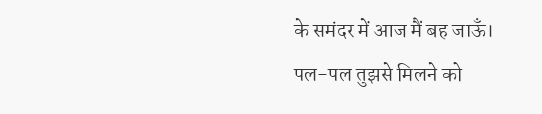के समंदर में आज मैं बह जाऊँ।
पल-पल तुझसे मिलने को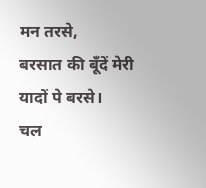मन तरसे,
बरसात की बूँदें मेरी यादों पे बरसे।
चल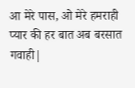आ मेरे पास, ओ मेरे हमराही
प्यार की हर बात अब बरसात गवाही|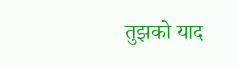तुझको याद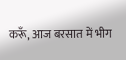करूँ, आज बरसात में भीग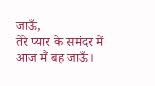जाऊँ,
तेरे प्यार के समंदर में आज मैं बह जाऊँ।